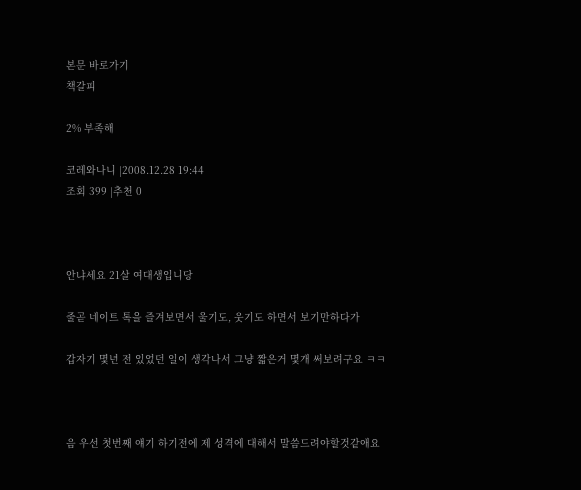본문 바로가기
책갈피

2% 부족해

코레와나니 |2008.12.28 19:44
조회 399 |추천 0



안냐세요 21살 여대생입니당

줄곧 네이트 톡을 즐겨보면서 울기도, 웃기도 하면서 보기만하다가

갑자기 몇년 전 있었던 일이 생각나서 그냥 짧은거 몇개 써보려구요 ㅋㅋ



음 우선 첫번째 얘기 하기전에 제 성격에 대해서 말씀드려야할것같애요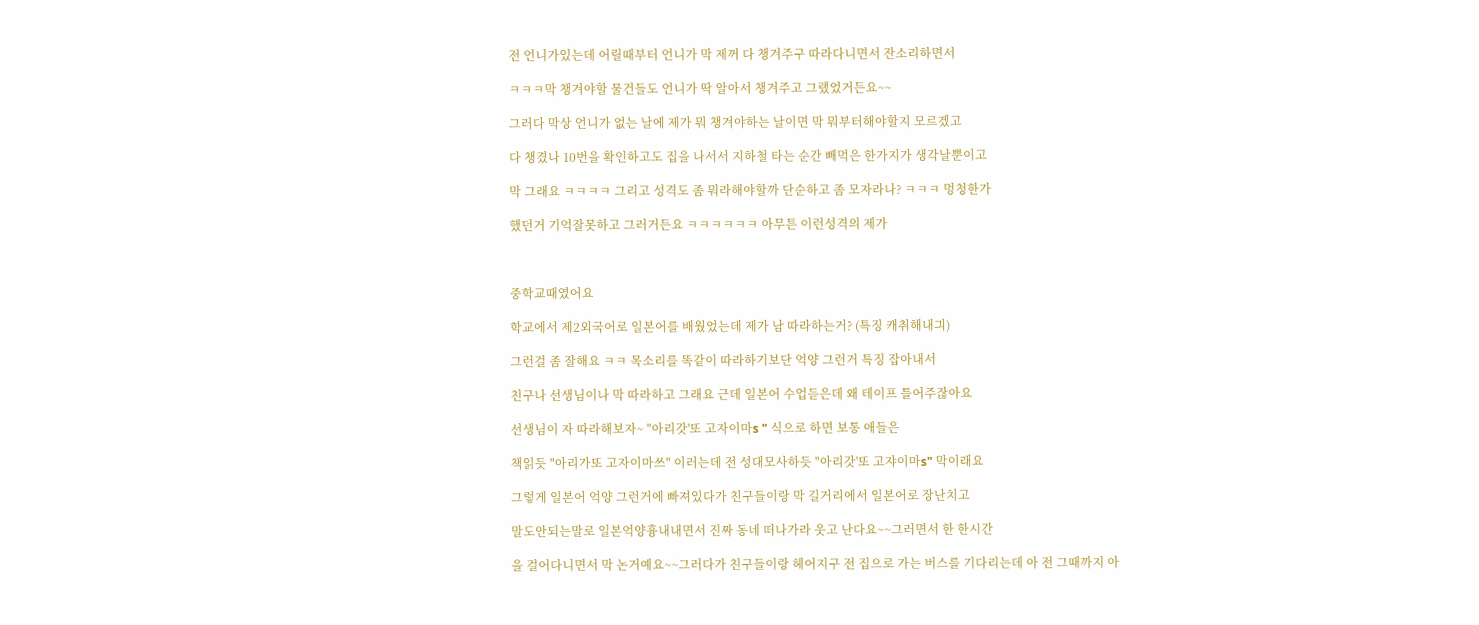전 언니가있는데 어릴때부터 언니가 막 제꺼 다 챙겨주구 따라다니면서 잔소리하면서

ㅋㅋㅋ막 챙겨야할 물건들도 언니가 딱 알아서 챙겨주고 그랬었거든요~~

그러다 막상 언니가 없는 날에 제가 뭐 챙겨야하는 날이면 막 뭐부터해야할지 모르겠고

다 챙겼나 10번을 확인하고도 집을 나서서 지하철 타는 순간 빼먹은 한가지가 생각날뿐이고

막 그래요 ㅋㅋㅋㅋ 그리고 성격도 좀 뭐라해야할까 단순하고 좀 모자라나? ㅋㅋㅋ 멍청한가

했던거 기억잘못하고 그러거든요 ㅋㅋㅋㅋㅋㅋ 아무튼 이런성격의 제가



중학교때였어요

학교에서 제2외국어로 일본어를 배웠었는데 제가 남 따라하는거? (특징 캐취해내긔)

그런걸 좀 잘해요 ㅋㅋ 목소리를 똑같이 따라하기보단 억양 그런거 특징 잡아내서

친구나 선생님이나 막 따라하고 그래요 근데 일본어 수업듣은데 왜 테이프 틀어주잖아요

선생님이 자 따라해보자~ "아리갓'또 고자이마s " 식으로 하면 보통 애들은

책읽듯 "아리가또 고자이마쓰" 이러는데 전 성대모사하듯 "아리갓'또 고쟈이마s" 막이래요

그렇게 일본어 억양 그런거에 빠져있다가 친구들이랑 막 길거리에서 일본어로 장난치고

말도안되는말로 일본억양흉내내면서 진짜 동네 떠나가라 웃고 난다요~~그러면서 한 한시간

을 걸어다니면서 막 논거예요~~그러다가 친구들이랑 헤어지구 전 집으로 가는 버스를 기다리는데 아 전 그때까지 아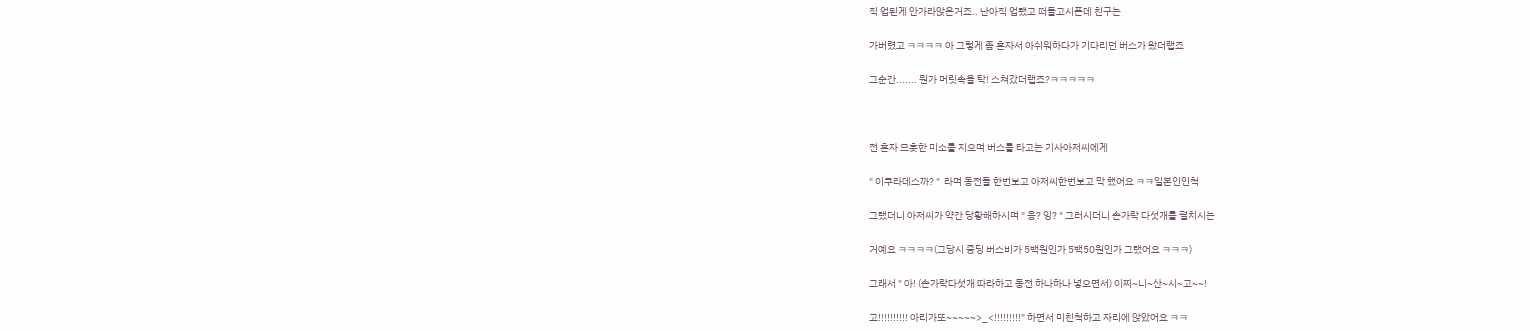직 업된게 안가라앉은거죠.. 난아직 업됐고 떠들고시픈데 친구는

가버렸고 ㅋㅋㅋㅋ 아 그렇게 좀 혼자서 아쉬워하다가 기다리던 버스가 왔더랩죠

그순간....... 뭔가 머릿속을 탁! 스쳐갔더랩죠?ㅋㅋㅋㅋㅋ



전 혼자 므흣한 미소를 지으며 버스를 타고는 기사아저씨에게

" 이쿠라데스까? "  라며 동전들 한번보고 아저씨한번보고 막 했어요 ㅋㅋ일본인인척

그랬더니 아저씨가 약간 당황해하시며 " 응? 잉? " 그러시더니 손가락 다섯개를 펼치시는

거예요 ㅋㅋㅋㅋ(그당시 중딩 버스비가 5백원인가 5백50원인가 그랬어요 ㅋㅋㅋ)

그래서 " 아! (손가락다섯개 따라하고 동전 하나하나 넣으면서) 이찌~니~산~시~고~~!

고!!!!!!!!!! 아리가또~~~~~>_<!!!!!!!!!" 하면서 미친척하고 자리에 앉았어요 ㅋㅋ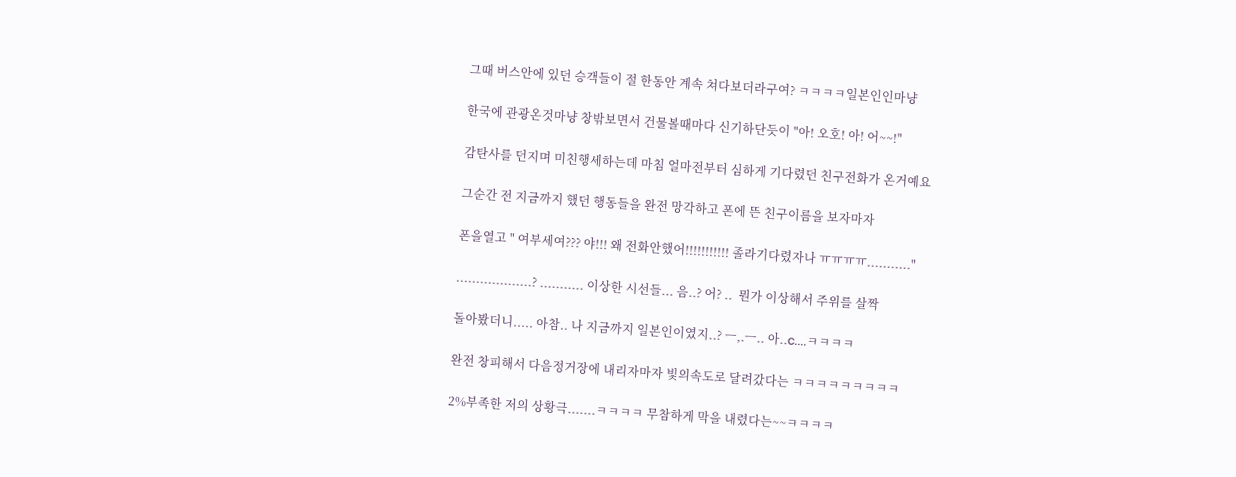그때 버스안에 있던 승객들이 절 한동안 계속 쳐다보더라구여? ㅋㅋㅋㅋ일본인인마냥

한국에 관광온것마냥 창밖보면서 건물볼때마다 신기하단듯이 "아! 오호! 아! 어~~!"

감탄사를 던지며 미친행세하는데 마침 얼마전부터 심하게 기다렸던 친구전화가 온거예요

그순간 전 지금까지 했던 행동들을 완전 망각하고 폰에 뜬 친구이름을 보자마자

폰을열고 " 여부세여??? 야!!! 왜 전화안했어!!!!!!!!!!! 졸라기다렸자나 ㅠㅠㅠㅠ..........."

...................? ........... 이상한 시선들... 음..? 어? ..  뭔가 이상해서 주위를 살짝

돌아봤더니..... 아참.. 나 지금까지 일본인이였지..? ㅡ,.ㅡ.. 아..c....ㅋㅋㅋㅋ

완전 창피해서 다음정거장에 내리자마자 빛의속도로 달려갔다는 ㅋㅋㅋㅋㅋㅋㅋㅋㅋ

2%부족한 저의 상황극.......ㅋㅋㅋㅋ 무참하게 막을 내렸다는~~ㅋㅋㅋㅋ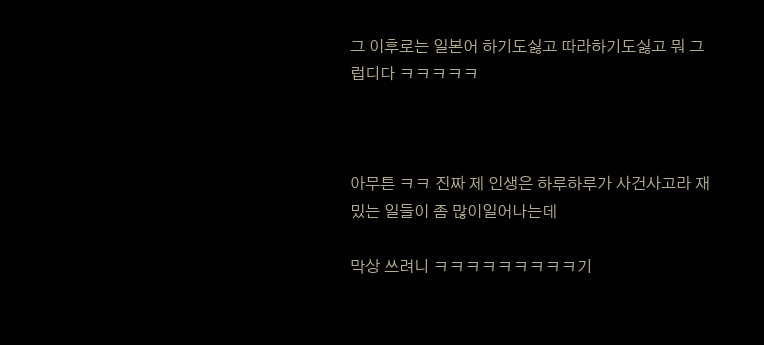그 이후로는 일본어 하기도싫고 따라하기도싫고 뭐 그럽디다 ㅋㅋㅋㅋㅋ



아무튼 ㅋㅋ 진짜 제 인생은 하루하루가 사건사고라 재밌는 일들이 좀 많이일어나는데

막상 쓰려니 ㅋㅋㅋㅋㅋㅋㅋㅋㅋ기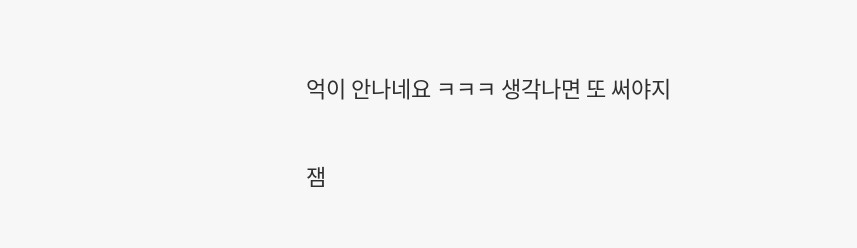억이 안나네요 ㅋㅋㅋ 생각나면 또 써야지

잼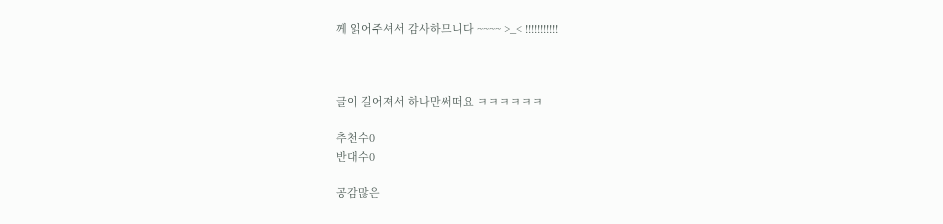께 읽어주셔서 감사하므니다 ~~~~ >_< !!!!!!!!!!!



글이 길어져서 하나만써떠요 ㅋㅋㅋㅋㅋㅋ

추천수0
반대수0

공감많은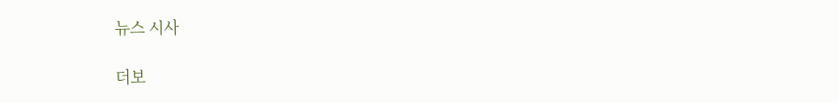뉴스 시사

더보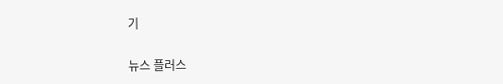기

뉴스 플러스